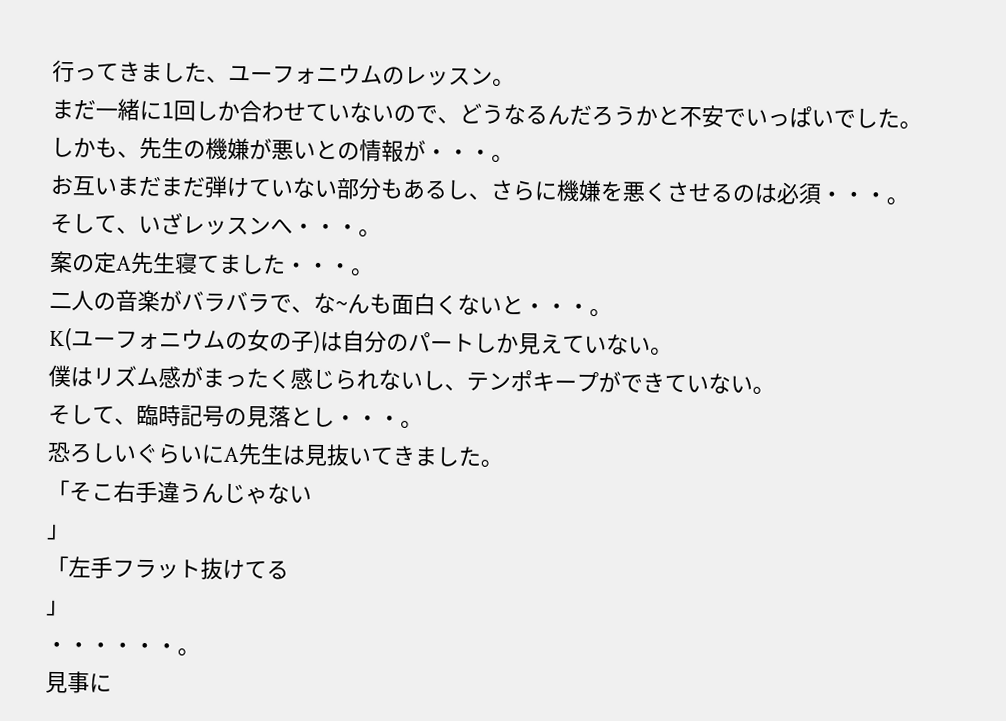行ってきました、ユーフォニウムのレッスン。
まだ一緒に1回しか合わせていないので、どうなるんだろうかと不安でいっぱいでした。
しかも、先生の機嫌が悪いとの情報が・・・。
お互いまだまだ弾けていない部分もあるし、さらに機嫌を悪くさせるのは必須・・・。
そして、いざレッスンへ・・・。
案の定A先生寝てました・・・。
二人の音楽がバラバラで、な~んも面白くないと・・・。
K(ユーフォニウムの女の子)は自分のパートしか見えていない。
僕はリズム感がまったく感じられないし、テンポキープができていない。
そして、臨時記号の見落とし・・・。
恐ろしいぐらいにA先生は見抜いてきました。
「そこ右手違うんじゃない
」
「左手フラット抜けてる
」
・・・・・・。
見事に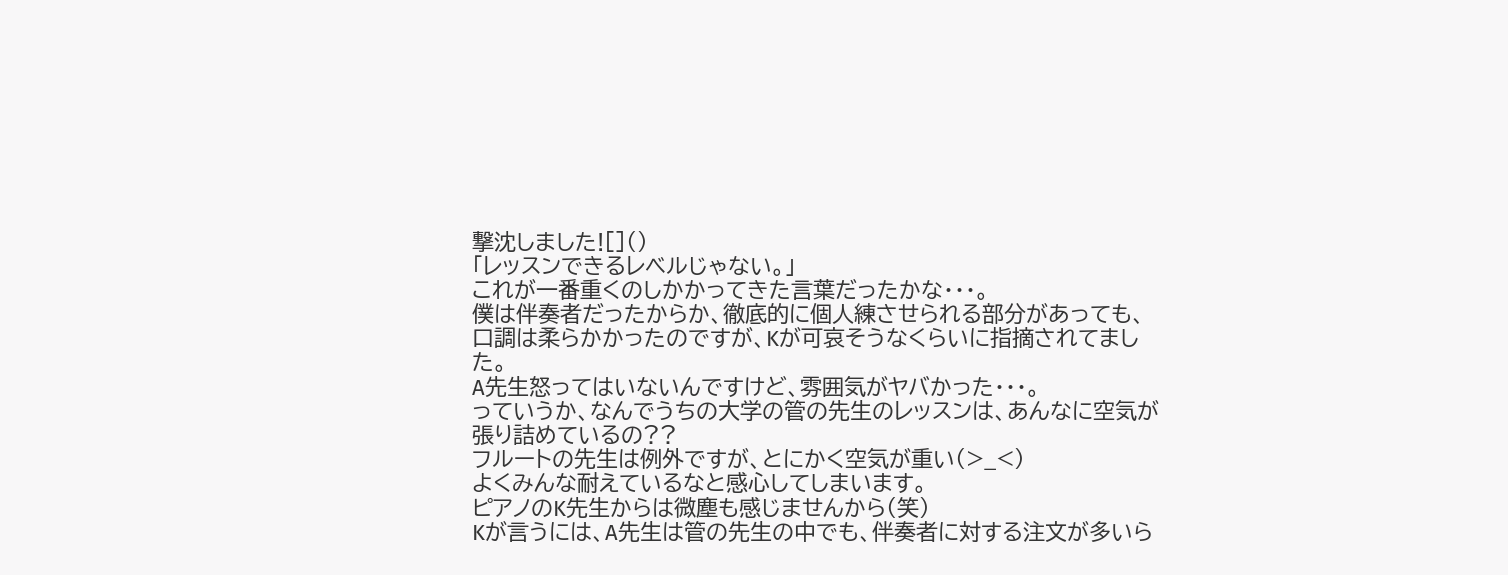撃沈しました![]()
「レッスンできるレベルじゃない。」
これが一番重くのしかかってきた言葉だったかな・・・。
僕は伴奏者だったからか、徹底的に個人練させられる部分があっても、口調は柔らかかったのですが、Kが可哀そうなくらいに指摘されてました。
A先生怒ってはいないんですけど、雰囲気がヤバかった・・・。
っていうか、なんでうちの大学の管の先生のレッスンは、あんなに空気が張り詰めているの??
フルートの先生は例外ですが、とにかく空気が重い(>_<)
よくみんな耐えているなと感心してしまいます。
ピアノのK先生からは微塵も感じませんから(笑)
Kが言うには、A先生は管の先生の中でも、伴奏者に対する注文が多いら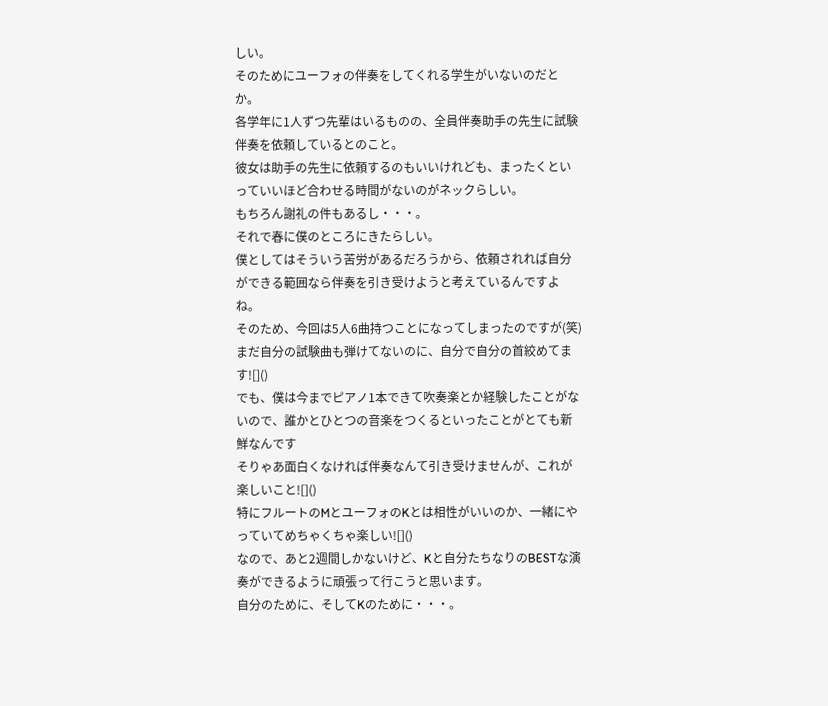しい。
そのためにユーフォの伴奏をしてくれる学生がいないのだとか。
各学年に1人ずつ先輩はいるものの、全員伴奏助手の先生に試験伴奏を依頼しているとのこと。
彼女は助手の先生に依頼するのもいいけれども、まったくといっていいほど合わせる時間がないのがネックらしい。
もちろん謝礼の件もあるし・・・。
それで春に僕のところにきたらしい。
僕としてはそういう苦労があるだろうから、依頼されれば自分ができる範囲なら伴奏を引き受けようと考えているんですよね。
そのため、今回は5人6曲持つことになってしまったのですが(笑)
まだ自分の試験曲も弾けてないのに、自分で自分の首絞めてます![]()
でも、僕は今までピアノ1本できて吹奏楽とか経験したことがないので、誰かとひとつの音楽をつくるといったことがとても新鮮なんです
そりゃあ面白くなければ伴奏なんて引き受けませんが、これが楽しいこと![]()
特にフルートのMとユーフォのKとは相性がいいのか、一緒にやっていてめちゃくちゃ楽しい![]()
なので、あと2週間しかないけど、Kと自分たちなりのBESTな演奏ができるように頑張って行こうと思います。
自分のために、そしてKのために・・・。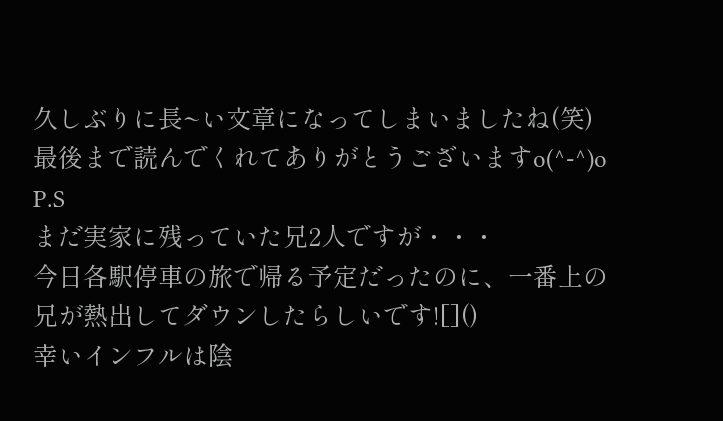久しぶりに長~い文章になってしまいましたね(笑)
最後まで読んでくれてありがとうございますo(^-^)o
P.S
まだ実家に残っていた兄2人ですが・・・
今日各駅停車の旅で帰る予定だったのに、一番上の兄が熱出してダウンしたらしいです![]()
幸いインフルは陰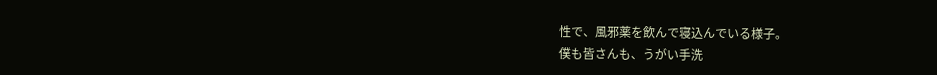性で、風邪薬を飲んで寝込んでいる様子。
僕も皆さんも、うがい手洗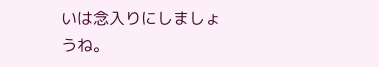いは念入りにしましょうね。